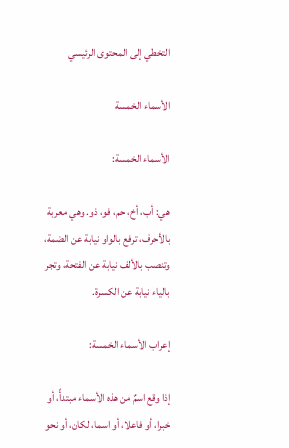التخطي إلى المحتوى الرئيسي

الأسماء الخمسة

الأسماء الخمسة:

هي: أب، أخ، حم، فو، ذو. وهي معربة بالأحرف، ترفع بالواو نيابة عن الضمة، وتنصب بالألف نيابة عن الفتحة، وتجر بالياء نيابة عن الكسرة.

إعراب الأسماء الخمسة:

إذا وقع اسمٌ من هذه الأسماء مبتدأً، أو خبرا، أو فاعلا، أو اسما، لكان، أو نحو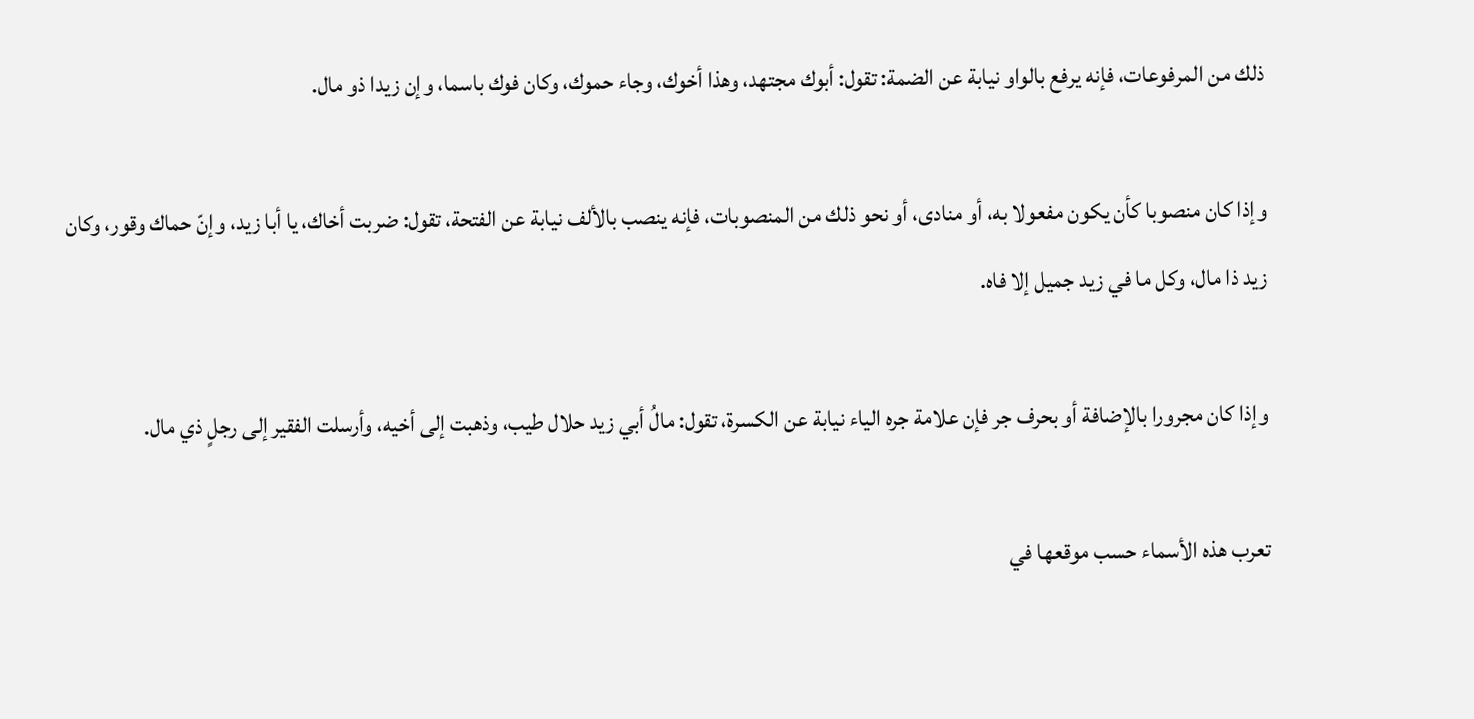ذلك من المرفوعات، فإنه يرفع بالواو نيابة عن الضمة: تقول: أبوك مجتهد، وهذا أخوك، وجاء حموك، وكان فوك باسما، وإن زيدا ذو مال.

وإذا كان منصوبا كأن يكون مفعولا به، أو منادى، أو نحو ذلك من المنصوبات، فإنه ينصب بالألف نيابة عن الفتحة، تقول: ضربت أخاك، يا أبا زيد، وإنّ حماك وقور، وكان زيد ذا مال، وكل ما في زيد جميل إلا فاه.

وإذا كان مجرورا بالإضافة أو بحرف جر فإن علامة جره الياء نيابة عن الكسرة، تقول: مالُ أبي زيد حلال طيب، وذهبت إلى أخيه، وأرسلت الفقير إلى رجلٍ ذي مال.

تعرب هذه الأسماء حسب موقعها في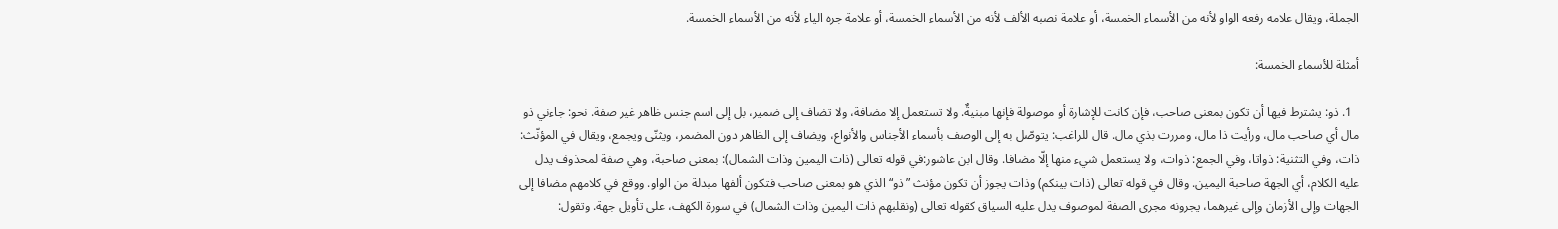الجملة، ويقال علامه رفعه الواو لأنه من الأسماء الخمسة، أو علامة نصبه الألف لأنه من الأسماء الخمسة، أو علامة جره الياء لأنه من الأسماء الخمسة.

أمثلة للأسماء الخمسة:

  1. ذو: يشترط فيها أن تكون بمعنى صاحب، فإن كانت للإشارة أو موصولة فإنها مبنيةٌ. ولا تستعمل إلا مضافة، ولا تضاف إلى ضمير، بل إلى اسم جنس ظاهر غير صفة. نحو: جاءني ذو مال أي صاحب مال، ورأيت ذا مال، ومررت بذي مال. قال للراغب: يتوصّل به إلى الوصف بأسماء الأجناس والأنواع، ويضاف إلى الظاهر دون المضمر، ويثنّى ويجمع، ويقال في المؤنّث: ذات، وفي التثنية: ذواتا، وفي الجمع: ذوات، ولا يستعمل شيء منها إلّا مضافا. وقال ابن عاشور:في قوله تعالى (ذات اليمين وذات الشمال): بمعنى صاحبة، وهي صفة لمحذوف يدل عليه الكلام، أي الجهة صاحبة اليمين. وقال في قوله تعالى (ذات بينكم) وذات يجوز أن تكون مؤنث ”ذو“ الذي هو بمعنى صاحب فتكون ألفها مبدلة من الواو. ووقع في كلامهم مضافا إلى الجهات وإلى الأزمان وإلى غيرهما، يجرونه مجرى الصفة لموصوف يدل عليه السياق كقوله تعالى (ونقلبهم ذات اليمين وذات الشمال) في سورة الكهف، على تأويل جهة. وتقول: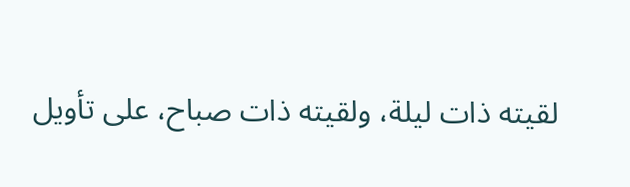لقيته ذات ليلة، ولقيته ذات صباح، على تأويل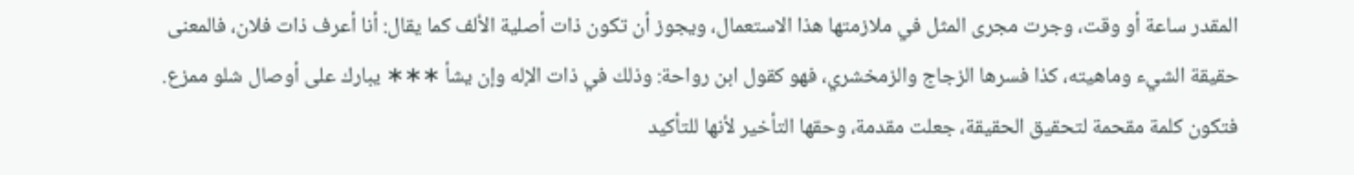المقدر ساعة أو وقت، وجرت مجرى المثل في ملازمتها هذا الاستعمال، ويجوز أن تكون ذات أصلية الألف كما يقال: أنا أعرف ذات فلان، فالمعنى حقيقة الشيء وماهيته، كذا فسرها الزجاج والزمخشري، فهو كقول ابن رواحة: وذلك في ذات الإله وإن يشأ ∗∗∗ يبارك على أوصال شلو ممزع. فتكون كلمة مقحمة لتحقيق الحقيقة، جعلت مقدمة، وحقها التأخير لأنها للتأكيد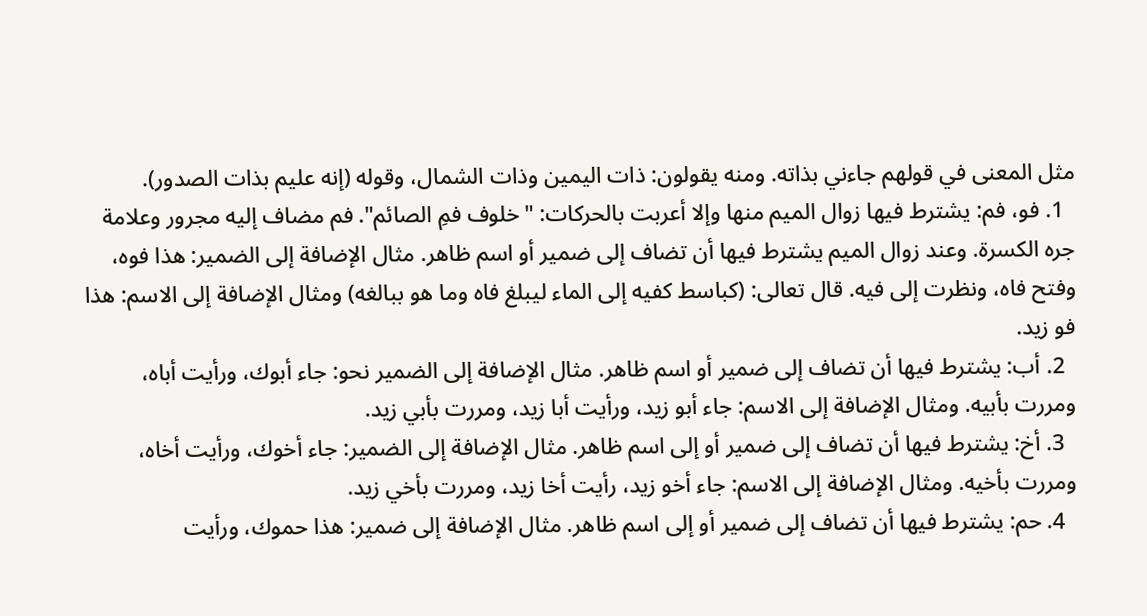مثل المعنى في قولهم جاءني بذاته. ومنه يقولون: ذات اليمين وذات الشمال، وقوله (إنه عليم بذات الصدور).
  1. فو، فم: يشترط فيها زوال الميم منها وإلا أعربت بالحركات: "خلوف فمِ الصائم". فم مضاف إليه مجرور وعلامة جره الكسرة. وعند زوال الميم يشترط فيها أن تضاف إلى ضمير أو اسم ظاهر. مثال الإضافة إلى الضمير: هذا فوه، وفتح فاه، ونظرت إلى فيه. قال تعالى: (كباسط كفيه إلى الماء ليبلغ فاه وما هو ببالغه) ومثال الإضافة إلى الاسم: هذا فو زيد.
  2. أب: يشترط فيها أن تضاف إلى ضمير أو اسم ظاهر. مثال الإضافة إلى الضمير نحو: جاء أبوك، ورأيت أباه، ومررت بأبيه. ومثال الإضافة إلى الاسم: جاء أبو زيد، ورأيت أبا زيد، ومررت بأبي زيد.
  3. أخ: يشترط فيها أن تضاف إلى ضمير أو إلى اسم ظاهر. مثال الإضافة إلى الضمير: جاء أخوك، ورأيت أخاه، ومررت بأخيه. ومثال الإضافة إلى الاسم: جاء أخو زيد، رأيت أخا زيد، ومررت بأخي زيد.
  4. حم: يشترط فيها أن تضاف إلى ضمير أو إلى اسم ظاهر. مثال الإضافة إلى ضمير: هذا حموك، ورأيت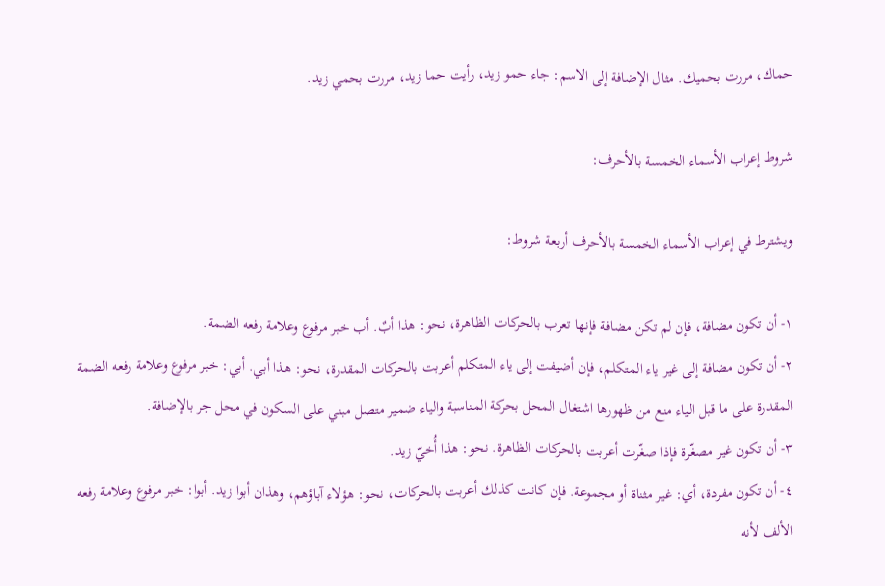حماك، مررت بحميك. مثال الإضافة إلى الاسم: جاء حمو زيد، رأيت حما زيد، مررت بحمي زيد.

شروط إعراب الأسماء الخمسة بالأحرف:

ويشترط في إعراب الأسماء الخمسة بالأحرف أربعة شروط:

١- أن تكون مضافة، فإن لم تكن مضافة فإنها تعرب بالحركات الظاهرة، نحو: هذا أبٌ. أب خبر مرفوع وعلامة رفعه الضمة.
٢- أن تكون مضافة إلى غير ياء المتكلم، فإن أضيفت إلى ياء المتكلم أعربت بالحركات المقدرة، نحو: هذا أبي. أبي: خبر مرفوع وعلامة رفعه الضمة المقدرة على ما قبل الياء منع من ظهورها اشتغال المحل بحركة المناسبة والياء ضمير متصل مبني على السكون في محل جر بالإضافة.
٣- أن تكون غير مصغّرة فإذا صغّرت أعربت بالحركات الظاهرة. نحو: هذا أُخيّ زيد.
٤- أن تكون مفردة، أي: غير مثناة أو مجموعة. فإن كانت كذلك أعربت بالحركات، نحو: هؤلاء آباؤهم، وهذان أبوا زيد. أبوا: خبر مرفوع وعلامة رفعه الألف لأنه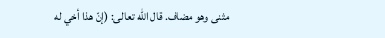مثنى وهو مضاف. قال الله تعالى: (إنّ هذا أخي له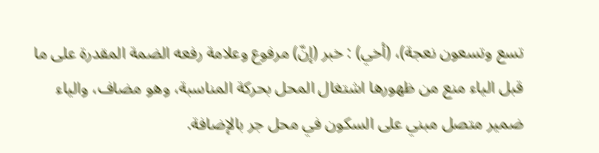تسع وتسعون نعجة)، (أخي) : خبر (إنّ) مرفوع وعلامة رفعه الضمة المقدرة على ما قبل الياء منع من ظهورها اشتغال المحل بحركة المناسبة، وهو مضاف، والياء ضمير متصل مبني على السكون في محل جر بالإضافة.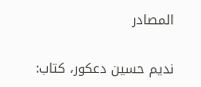المصادر

نديم حسين دعكور، كتاب: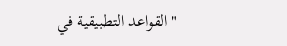"القواعد التطبيقية في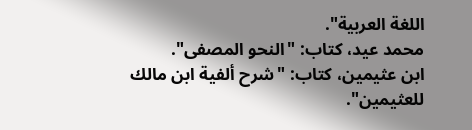اللغة العربية".
محمد عيد، كتاب: "النحو المصفى".
ابن عثيمين، كتاب: "شرح ألفية ابن مالك للعثيمين".